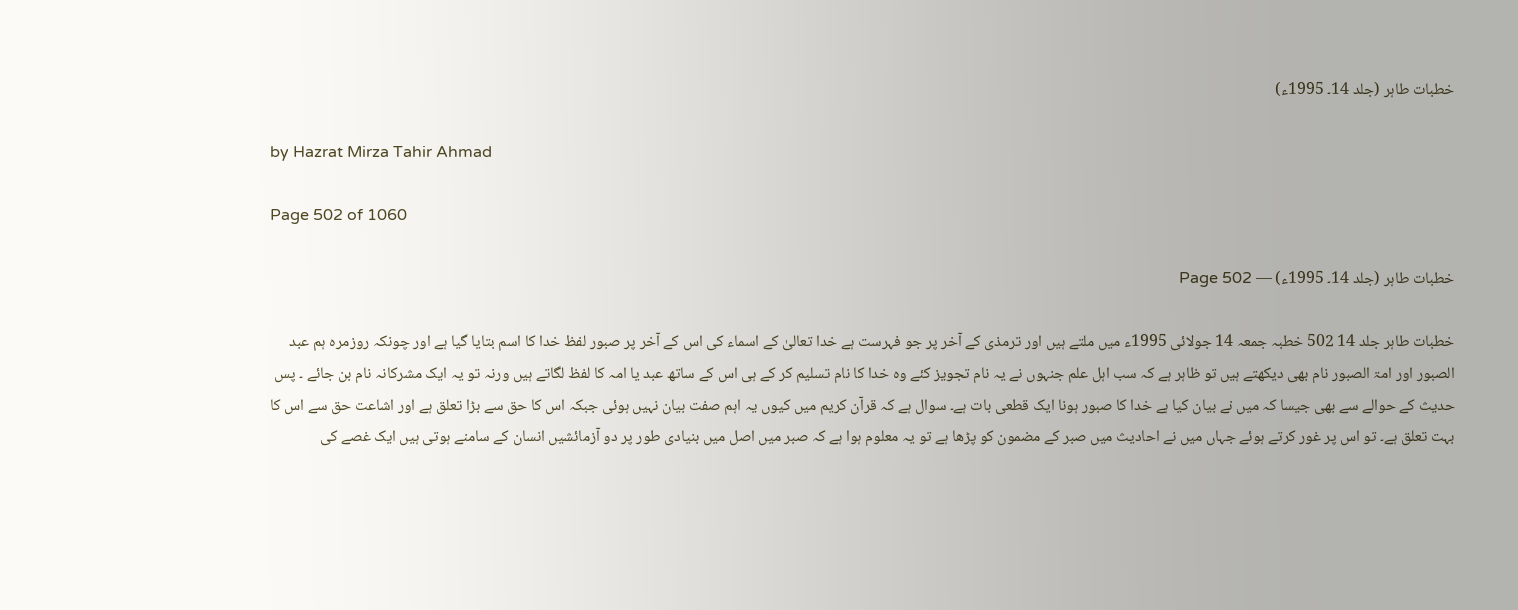خطبات طاہر (جلد 14۔ 1995ء)

by Hazrat Mirza Tahir Ahmad

Page 502 of 1060

خطبات طاہر (جلد 14۔ 1995ء) — Page 502

خطبات طاہر جلد 14 502 خطبہ جمعہ 14 جولائی 1995ء میں ملتے ہیں اور ترمذی کے آخر پر جو فہرست ہے خدا تعالیٰ کے اسماء کی اس کے آخر پر صبور لفظ خدا کا اسم بتایا گیا ہے اور چونکہ روزمرہ ہم عبد الصبور اور امۃ الصبور نام بھی دیکھتے ہیں تو ظاہر ہے کہ سب اہل علم جنہوں نے یہ نام تجویز کئے وہ خدا کا نام تسلیم کر کے ہی اس کے ساتھ عبد یا امہ کا لفظ لگاتے ہیں ورنہ تو یہ ایک مشرکانہ نام بن جائے ۔ پس حدیث کے حوالے سے بھی جیسا کہ میں نے بیان کیا ہے خدا کا صبور ہونا ایک قطعی بات ہے۔ سوال ہے کہ قرآن کریم میں کیوں یہ اہم صفت بیان نہیں ہوئی جبکہ اس کا حق سے بڑا تعلق ہے اور اشاعت حق سے اس کا بہت تعلق ہے۔ تو اس پر غور کرتے ہوئے جہاں میں نے احادیث میں صبر کے مضمون کو پڑھا ہے تو یہ معلوم ہوا ہے کہ صبر میں اصل میں بنیادی طور پر دو آزمائشیں انسان کے سامنے ہوتی ہیں ایک غصے کی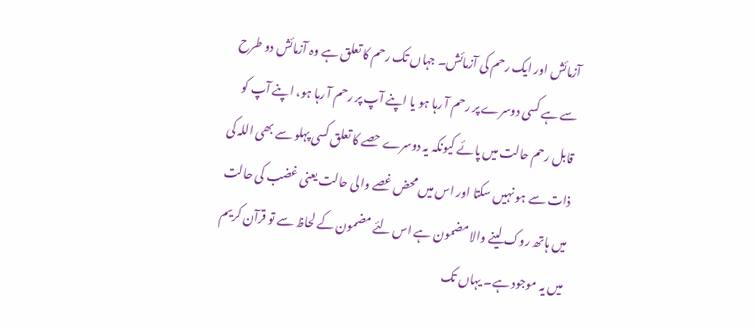آزمائش اور ایک رحم کی آزمائش۔ جہاں تک رحم کا تعلق ہے وہ آزمائش دو طرح سے ہے کسی دوسرے پر رحم آ رہا ہو یا اپنے آپ پر رحم آ رہا ہو، اپنے آپ کو قابل رحم حالت میں پائے کیونکہ یہ دوسرے حصے کا تعلق کسی پہلو سے بھی اللہ کی ذات سے ہو نہیں سکتا اور اس میں محض غصے والی حالت یعنی غضب کی حالت میں ہاتھ روک لینے والا مضمون ہے اس لئے مضمون کے لحاظ سے تو قرآن کریم میں یہ موجود ہے۔ یہاں تک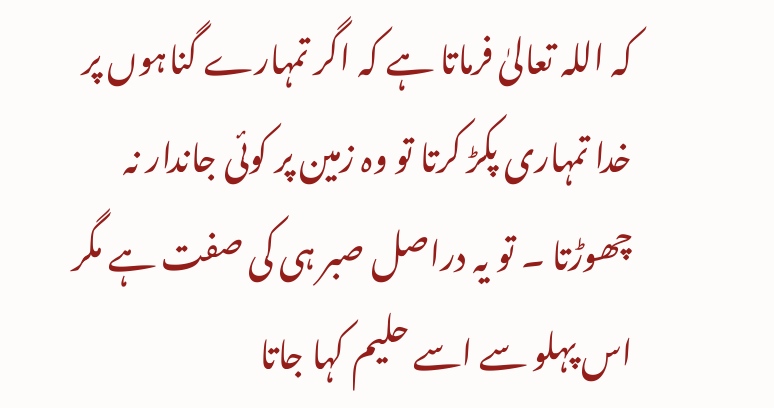کہ اللہ تعالیٰ فرماتا ہے کہ اگر تمہارے گناہوں پر خدا تمہاری پکڑ کرتا تو وہ زمین پر کوئی جاندار نہ چھوڑتا ۔ تو یہ دراصل صبر ہی کی صفت ہے مگر اس پہلو سے اسے حلیم کہا جاتا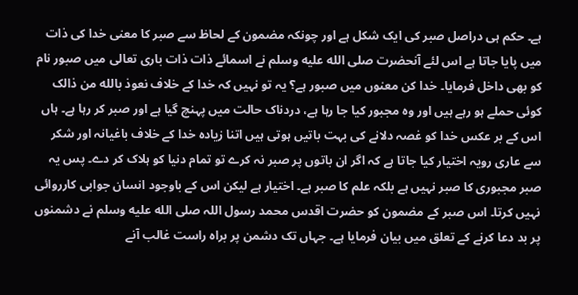ہے۔ حکم ہی دراصل صبر کی ایک شکل ہے اور چونکہ مضمون کے لحاظ سے صبر کا معنی خدا کی ذات میں پایا جاتا ہے اس لئے آنحضرت صلى الله عليه وسلم نے اسمائے ذات ذات باری تعالی میں صبور نام کو بھی داخل فرمایا۔ خدا کن معنوں میں صبور ہے؟ یہ تو نہیں کہ خدا کے خلاف نعوذ بالله من ذالک کوئی حملے ہو رہے ہیں اور وہ مجبور کیا جا رہا ہے، دردناک حالت میں پہنچ گیا ہے اور صبر کر رہا ہے۔ ہاں اس کے بر عکس خدا کو غصہ دلانے کی بہت باتیں ہوتی ہیں اتنا زیادہ خدا کے خلاف باغیانہ اور شکر سے عاری رویہ اختیار کیا جاتا ہے کہ اگر ان باتوں پر صبر نہ کرے تو تمام دنیا کو ہلاک کر دے۔ پس یہ صبر مجبوری کا صبر نہیں ہے بلکہ علم کا صبر ہے۔ اختیار ہے لیکن اس کے باوجود انسان جوابی کارروائی نہیں کرتا۔ اس صبر کے مضمون کو حضرت اقدس محمد رسول اللہ صلى الله عليه وسلم نے دشمنوں پر بد دعا کرنے کے تعلق میں بیان فرمایا ہے۔ جہاں تک دشمن پر براہ راست غالب آنے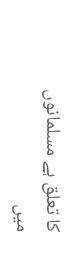کا تعلق ہے مسلمانوں میں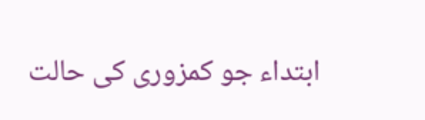ابتداء جو کمزوری کی حالت